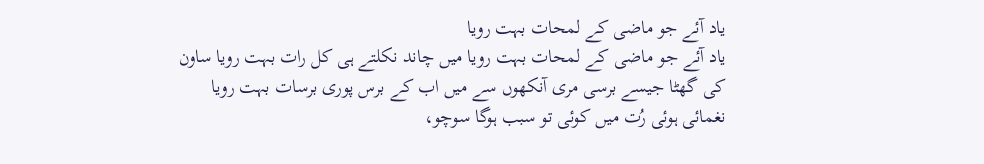یاد آئے جو ماضی کے لمحات بہت رویا
یاد آئے جو ماضی کے لمحات بہت رویا میں چاند نکلتے ہی کل رات بہت رویا ساون کی گھٹا جیسے برسی مری آنکھوں سے میں اب کے برس پوری برسات بہت رویا نغمائی ہوئی رُت میں کوئی تو سبب ہوگا سوچو،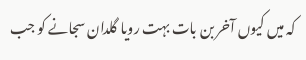کہ میں کیوں آخر بن بات بہت رویا گلدان سجانے کو جب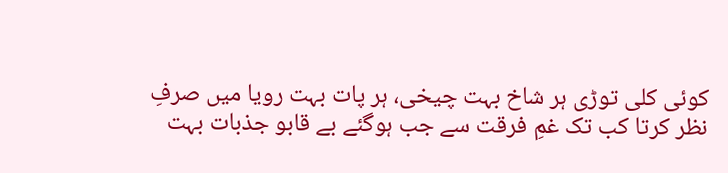کوئی کلی توڑی ہر شاخ بہت چیخی، ہر پات بہت رویا میں صرفِ نظر کرتا کب تک غمِ فرقت سے جب ہوگئے بے قابو جذبات بہت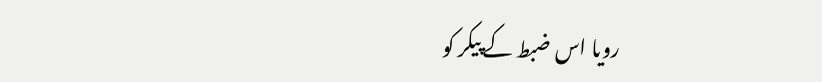رویا اس ضبط کے پیکر کو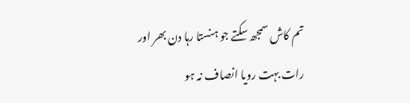تم کاش سمجھ سکتے جو ہنستا رہا دن بھر اور رات بہت رویا انصاف نہ ہو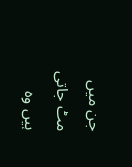جن میں مٹ جاتی ہیں وہ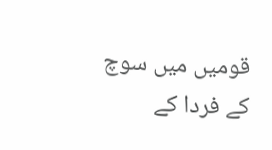قومیں میں سوچ کے فردا کے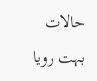حالات بہت رویا